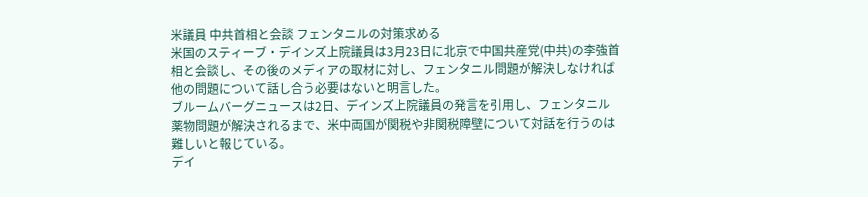米議員 中共首相と会談 フェンタニルの対策求める
米国のスティーブ・デインズ上院議員は3月23日に北京で中国共産党(中共)の李強首相と会談し、その後のメディアの取材に対し、フェンタニル問題が解決しなければ他の問題について話し合う必要はないと明言した。
ブルームバーグニュースは2日、デインズ上院議員の発言を引用し、フェンタニル薬物問題が解決されるまで、米中両国が関税や非関税障壁について対話を行うのは難しいと報じている。
デイ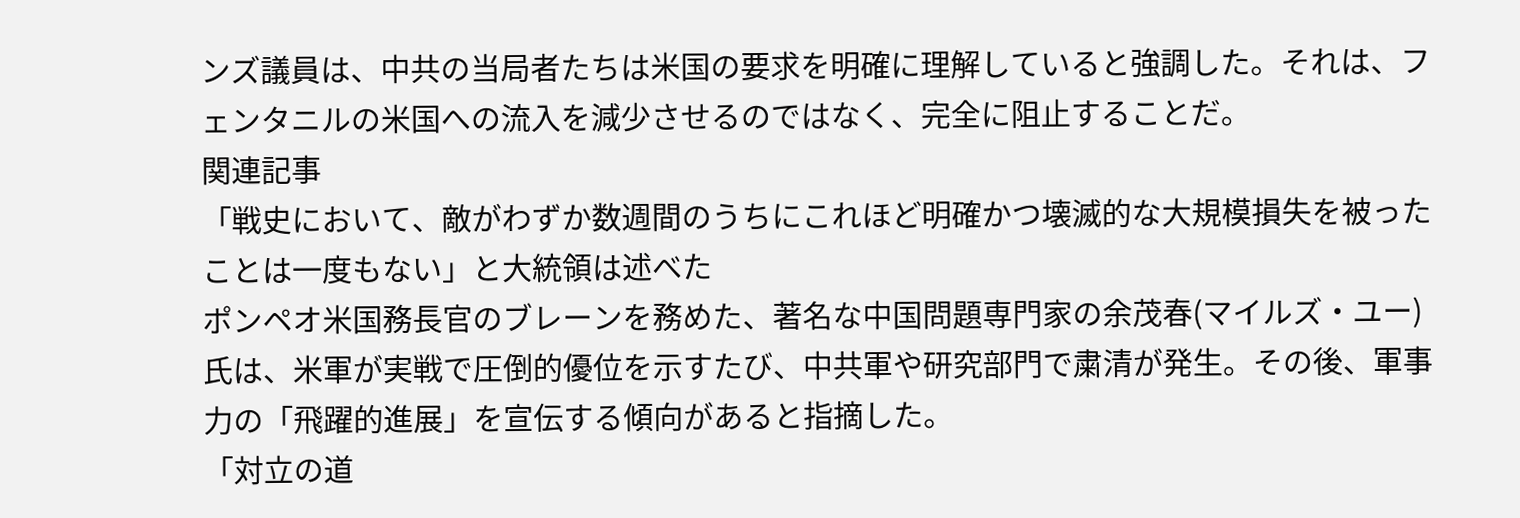ンズ議員は、中共の当局者たちは米国の要求を明確に理解していると強調した。それは、フェンタニルの米国への流入を減少させるのではなく、完全に阻止することだ。
関連記事
「戦史において、敵がわずか数週間のうちにこれほど明確かつ壊滅的な大規模損失を被ったことは一度もない」と大統領は述べた
ポンペオ米国務長官のブレーンを務めた、著名な中国問題専門家の余茂春(マイルズ・ユー)氏は、米軍が実戦で圧倒的優位を示すたび、中共軍や研究部門で粛清が発生。その後、軍事力の「飛躍的進展」を宣伝する傾向があると指摘した。
「対立の道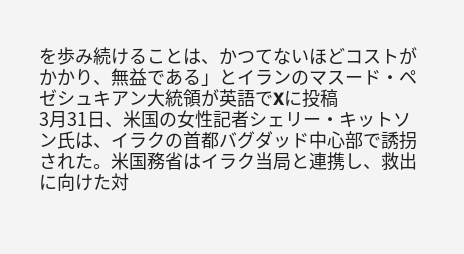を歩み続けることは、かつてないほどコストがかかり、無益である」とイランのマスード・ペゼシュキアン大統領が英語でXに投稿
3月31日、米国の女性記者シェリー・キットソン氏は、イラクの首都バグダッド中心部で誘拐された。米国務省はイラク当局と連携し、救出に向けた対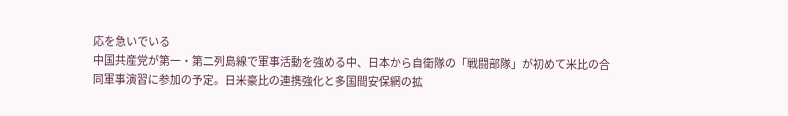応を急いでいる
中国共産党が第一・第二列島線で軍事活動を強める中、日本から自衛隊の「戦闘部隊」が初めて米比の合同軍事演習に参加の予定。日米豪比の連携強化と多国間安保網の拡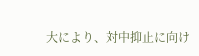大により、対中抑止に向け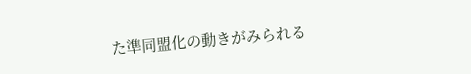た準同盟化の動きがみられる